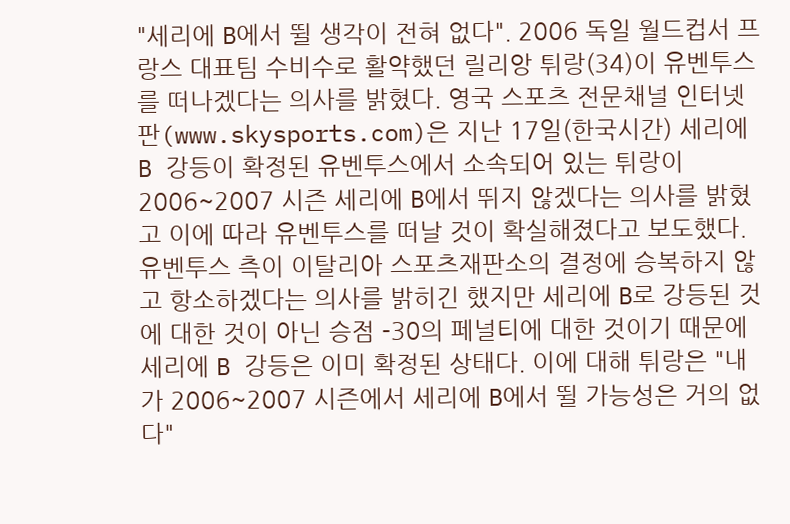"세리에 B에서 뛸 생각이 전혀 없다". 2006 독일 월드컵서 프랑스 대표팀 수비수로 활약했던 릴리앙 튀랑(34)이 유벤투스를 떠나겠다는 의사를 밝혔다. 영국 스포츠 전문채널 인터넷판(www.skysports.com)은 지난 17일(한국시간) 세리에 B 강등이 확정된 유벤투스에서 소속되어 있는 튀랑이 2006~2007 시즌 세리에 B에서 뛰지 않겠다는 의사를 밝혔고 이에 따라 유벤투스를 떠날 것이 확실해졌다고 보도했다. 유벤투스 측이 이탈리아 스포츠재판소의 결정에 승복하지 않고 항소하겠다는 의사를 밝히긴 했지만 세리에 B로 강등된 것에 대한 것이 아닌 승점 -30의 페널티에 대한 것이기 때문에 세리에 B 강등은 이미 확정된 상태다. 이에 대해 튀랑은 "내가 2006~2007 시즌에서 세리에 B에서 뛸 가능성은 거의 없다"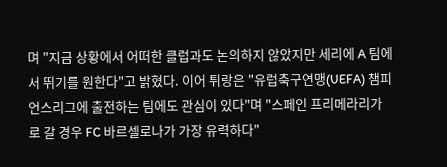며 "지금 상황에서 어떠한 클럽과도 논의하지 않았지만 세리에 A 팀에서 뛰기를 원한다"고 밝혔다. 이어 튀랑은 "유럽축구연맹(UEFA) 챔피언스리그에 출전하는 팀에도 관심이 있다"며 "스페인 프리메라리가로 갈 경우 FC 바르셀로나가 가장 유력하다"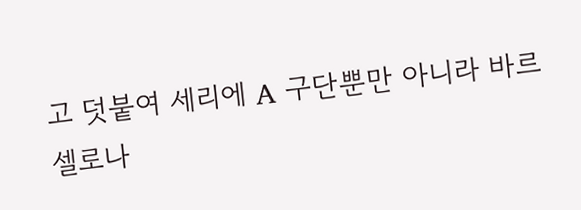고 덧붙여 세리에 A 구단뿐만 아니라 바르셀로나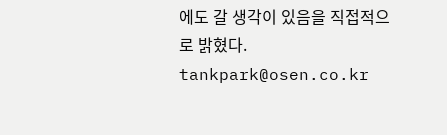에도 갈 생각이 있음을 직접적으로 밝혔다. tankpark@osen.co.kr